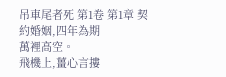吊車尾者死 第1卷 第1章 契約婚姻,四年為期
萬裡高空。
飛機上,薑心言摟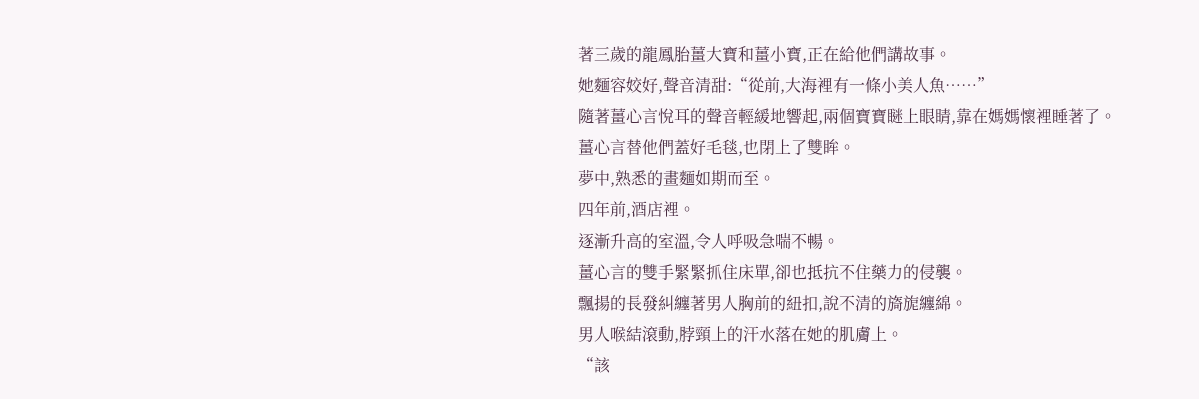著三歲的龍鳳胎薑大寶和薑小寶,正在給他們講故事。
她麵容姣好,聲音清甜:“從前,大海裡有一條小美人魚……”
隨著薑心言悅耳的聲音輕緩地響起,兩個寶寶瞇上眼睛,靠在媽媽懷裡睡著了。
薑心言替他們蓋好毛毯,也閉上了雙眸。
夢中,熟悉的畫麵如期而至。
四年前,酒店裡。
逐漸升高的室溫,令人呼吸急喘不暢。
薑心言的雙手緊緊抓住床單,卻也抵抗不住藥力的侵襲。
飄揚的長發糾纏著男人胸前的紐扣,說不清的旖旎纏綿。
男人喉結滾動,脖頸上的汗水落在她的肌膚上。
“該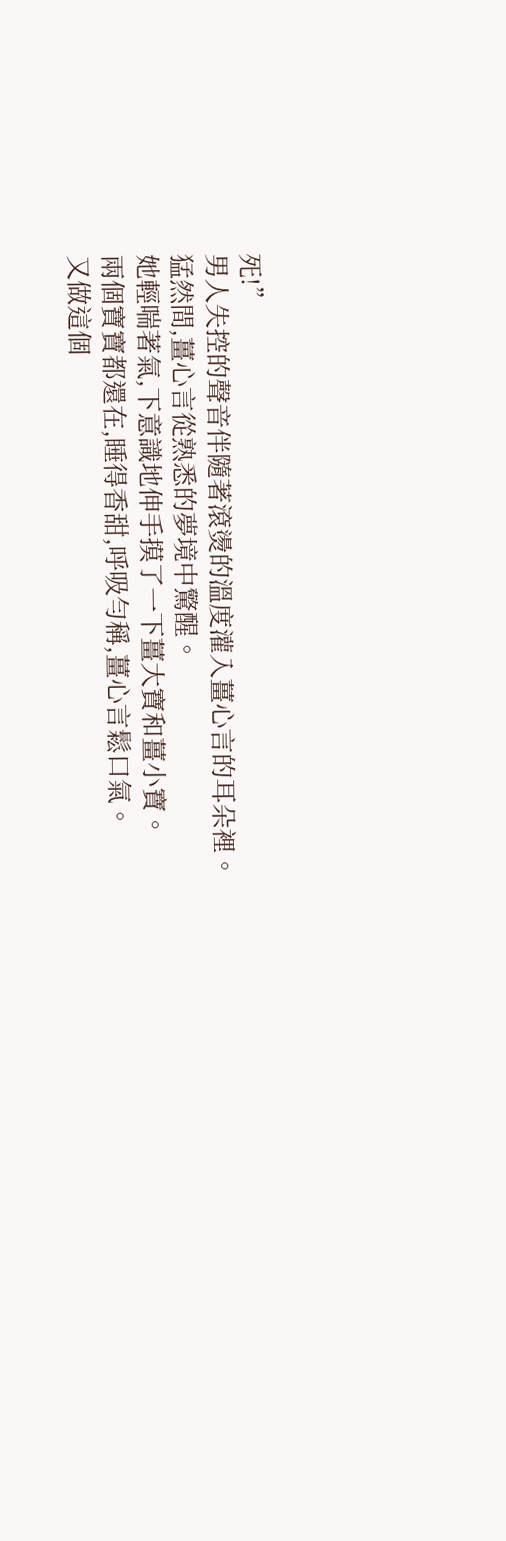死!”
男人失控的聲音伴隨著滾燙的溫度灌入薑心言的耳朵裡。
猛然間,薑心言從熟悉的夢境中驚醒。
她輕喘著氣,下意識地伸手摸了一下薑大寶和薑小寶。
兩個寶寶都還在,睡得香甜,呼吸勻稱,薑心言鬆口氣。
又做這個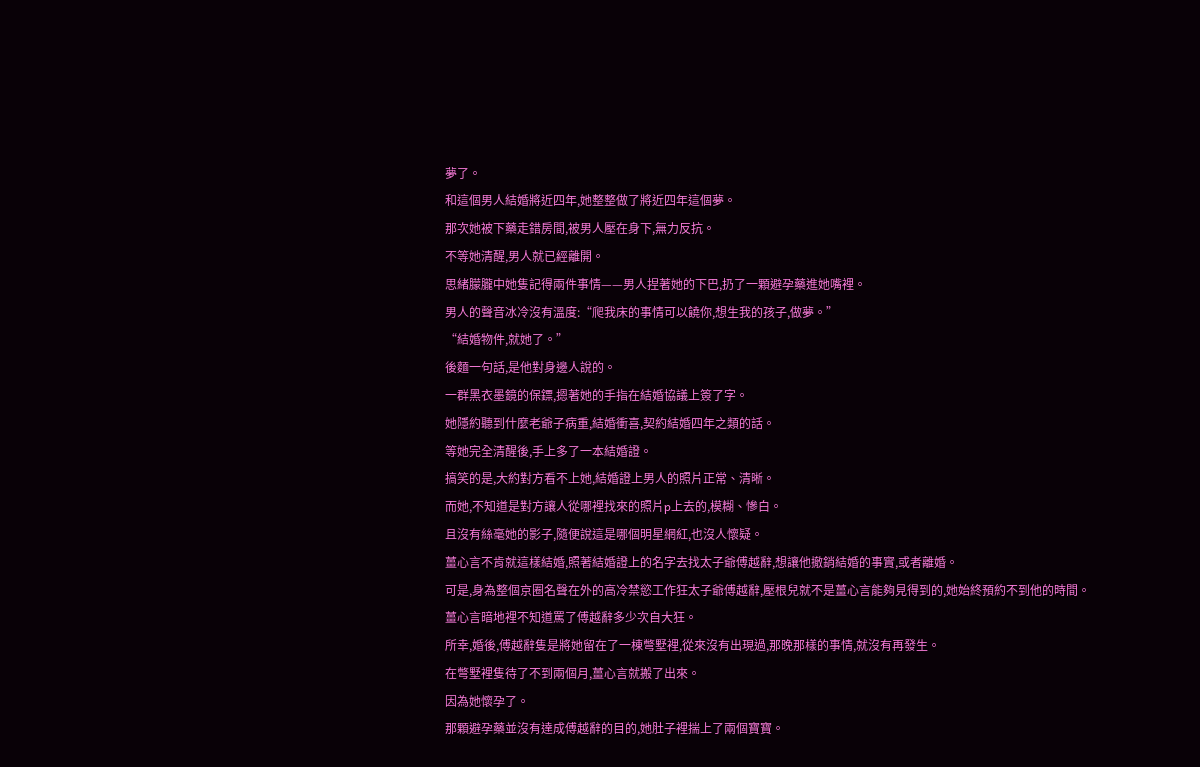夢了。
和這個男人結婚將近四年,她整整做了將近四年這個夢。
那次她被下藥走錯房間,被男人壓在身下,無力反抗。
不等她清醒,男人就已經離開。
思緒朦朧中她隻記得兩件事情——男人捏著她的下巴,扔了一顆避孕藥進她嘴裡。
男人的聲音冰冷沒有溫度:“爬我床的事情可以饒你,想生我的孩子,做夢。”
“結婚物件,就她了。”
後麵一句話,是他對身邊人說的。
一群黑衣墨鏡的保鏢,摁著她的手指在結婚協議上簽了字。
她隱約聽到什麼老爺子病重,結婚衝喜,契約結婚四年之類的話。
等她完全清醒後,手上多了一本結婚證。
搞笑的是,大約對方看不上她,結婚證上男人的照片正常、清晰。
而她,不知道是對方讓人從哪裡找來的照片p上去的,模糊、慘白。
且沒有絲毫她的影子,隨便說這是哪個明星網紅,也沒人懷疑。
薑心言不肯就這樣結婚,照著結婚證上的名字去找太子爺傅越辭,想讓他撤銷結婚的事實,或者離婚。
可是,身為整個京圈名聲在外的高冷禁慾工作狂太子爺傅越辭,壓根兒就不是薑心言能夠見得到的,她始終預約不到他的時間。
薑心言暗地裡不知道罵了傅越辭多少次自大狂。
所幸,婚後,傅越辭隻是將她留在了一棟彆墅裡,從來沒有出現過,那晚那樣的事情,就沒有再發生。
在彆墅裡隻待了不到兩個月,薑心言就搬了出來。
因為她懷孕了。
那顆避孕藥並沒有達成傅越辭的目的,她肚子裡揣上了兩個寶寶。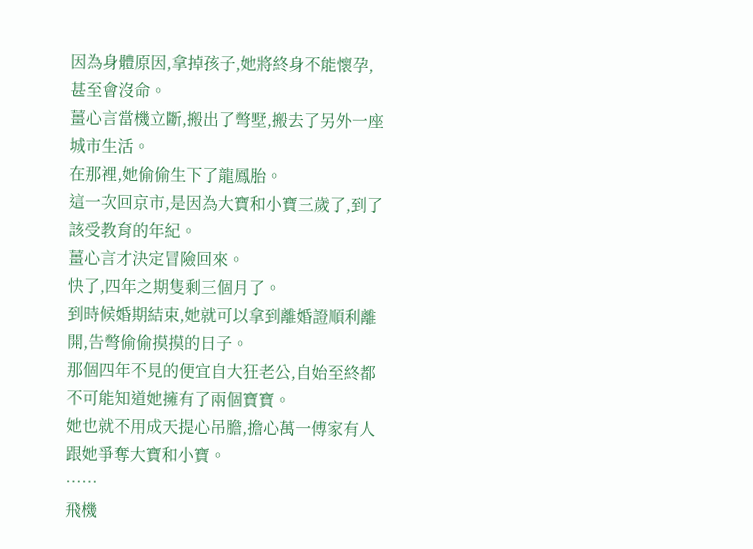因為身體原因,拿掉孩子,她將終身不能懷孕,甚至會沒命。
薑心言當機立斷,搬出了彆墅,搬去了另外一座城市生活。
在那裡,她偷偷生下了龍鳳胎。
這一次回京市,是因為大寶和小寶三歲了,到了該受教育的年紀。
薑心言才決定冒險回來。
快了,四年之期隻剩三個月了。
到時候婚期結束,她就可以拿到離婚證順利離開,告彆偷偷摸摸的日子。
那個四年不見的便宜自大狂老公,自始至終都不可能知道她擁有了兩個寶寶。
她也就不用成天提心吊膽,擔心萬一傅家有人跟她爭奪大寶和小寶。
……
飛機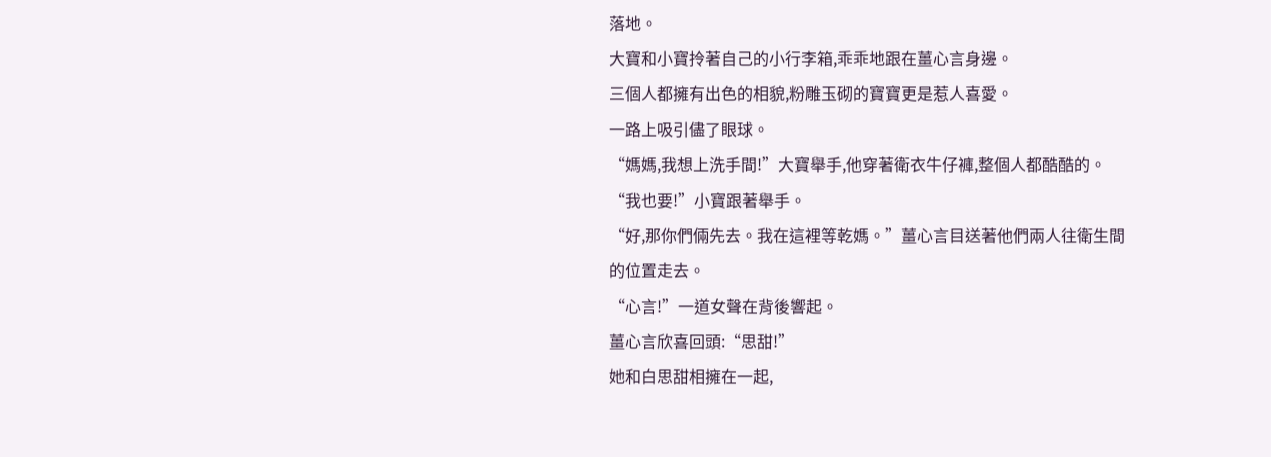落地。
大寶和小寶拎著自己的小行李箱,乖乖地跟在薑心言身邊。
三個人都擁有出色的相貌,粉雕玉砌的寶寶更是惹人喜愛。
一路上吸引儘了眼球。
“媽媽,我想上洗手間!”大寶舉手,他穿著衛衣牛仔褲,整個人都酷酷的。
“我也要!”小寶跟著舉手。
“好,那你們倆先去。我在這裡等乾媽。”薑心言目送著他們兩人往衛生間的位置走去。
“心言!”一道女聲在背後響起。
薑心言欣喜回頭:“思甜!”
她和白思甜相擁在一起,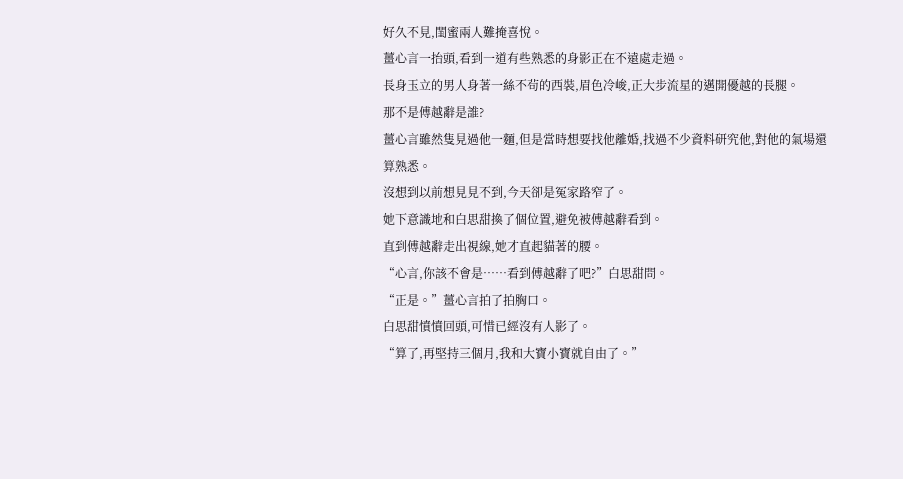好久不見,閨蜜兩人難掩喜悅。
薑心言一抬頭,看到一道有些熟悉的身影正在不遠處走過。
長身玉立的男人身著一絲不茍的西裝,眉色冷峻,正大步流星的邁開優越的長腿。
那不是傅越辭是誰?
薑心言雖然隻見過他一麵,但是當時想要找他離婚,找過不少資料研究他,對他的氣場還算熟悉。
沒想到以前想見見不到,今天卻是冤家路窄了。
她下意識地和白思甜換了個位置,避免被傅越辭看到。
直到傅越辭走出視線,她才直起貓著的腰。
“心言,你該不會是……看到傅越辭了吧?”白思甜問。
“正是。”薑心言拍了拍胸口。
白思甜憤憤回頭,可惜已經沒有人影了。
“算了,再堅持三個月,我和大寶小寶就自由了。”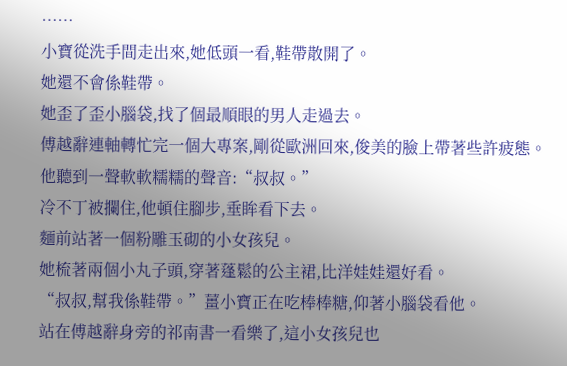……
小寶從洗手間走出來,她低頭一看,鞋帶散開了。
她還不會係鞋帶。
她歪了歪小腦袋,找了個最順眼的男人走過去。
傅越辭連軸轉忙完一個大專案,剛從歐洲回來,俊美的臉上帶著些許疲態。
他聽到一聲軟軟糯糯的聲音:“叔叔。”
冷不丁被攔住,他頓住腳步,垂眸看下去。
麵前站著一個粉雕玉砌的小女孩兒。
她梳著兩個小丸子頭,穿著蓬鬆的公主裙,比洋娃娃還好看。
“叔叔,幫我係鞋帶。”薑小寶正在吃棒棒糖,仰著小腦袋看他。
站在傅越辭身旁的祁南書一看樂了,這小女孩兒也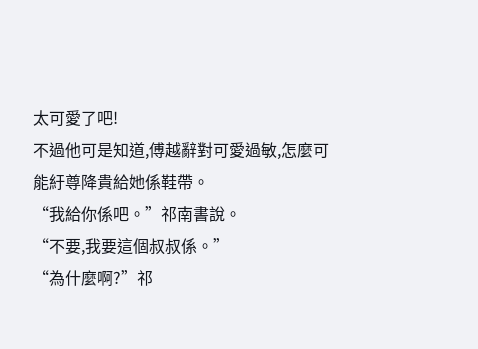太可愛了吧!
不過他可是知道,傅越辭對可愛過敏,怎麼可能紆尊降貴給她係鞋帶。
“我給你係吧。”祁南書說。
“不要,我要這個叔叔係。”
“為什麼啊?”祁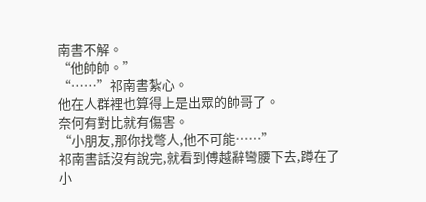南書不解。
“他帥帥。”
“……”祁南書紮心。
他在人群裡也算得上是出眾的帥哥了。
奈何有對比就有傷害。
“小朋友,那你找彆人,他不可能……”
祁南書話沒有說完,就看到傅越辭彎腰下去,蹲在了小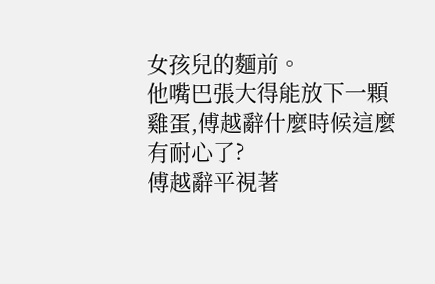女孩兒的麵前。
他嘴巴張大得能放下一顆雞蛋,傅越辭什麼時候這麼有耐心了?
傅越辭平視著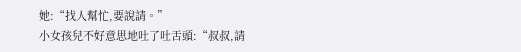她:“找人幫忙,要說請。”
小女孩兒不好意思地吐了吐舌頭:“叔叔,請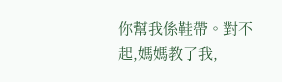你幫我係鞋帶。對不起,媽媽教了我,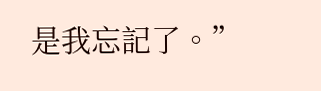是我忘記了。”